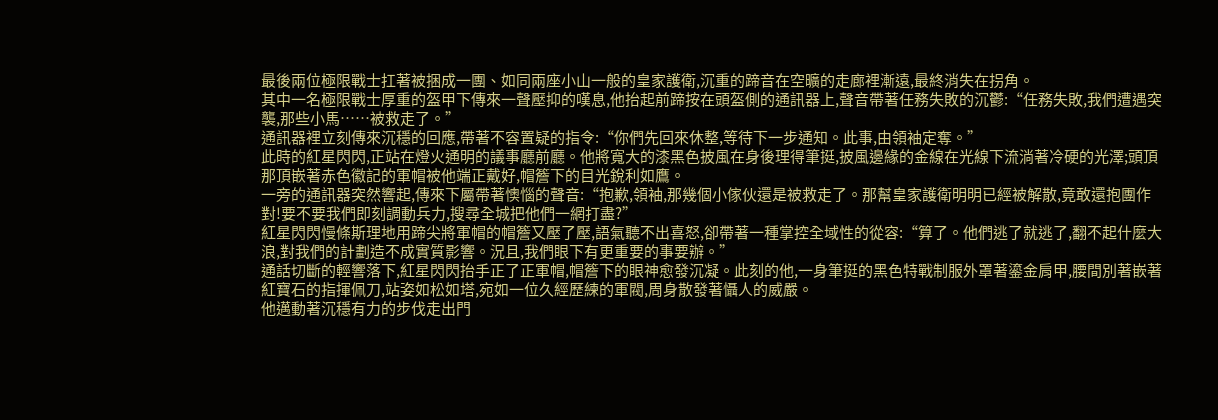最後兩位極限戰士扛著被捆成一團、如同兩座小山一般的皇家護衛,沉重的蹄音在空曠的走廊裡漸遠,最終消失在拐角。
其中一名極限戰士厚重的盔甲下傳來一聲壓抑的嘆息,他抬起前蹄按在頭盔側的通訊器上,聲音帶著任務失敗的沉鬱:“任務失敗,我們遭遇突襲,那些小馬……被救走了。”
通訊器裡立刻傳來沉穩的回應,帶著不容置疑的指令:“你們先回來休整,等待下一步通知。此事,由領袖定奪。”
此時的紅星閃閃,正站在燈火通明的議事廳前廳。他將寬大的漆黑色披風在身後理得筆挺,披風邊緣的金線在光線下流淌著冷硬的光澤;頭頂那頂嵌著赤色徽記的軍帽被他端正戴好,帽簷下的目光銳利如鷹。
一旁的通訊器突然響起,傳來下屬帶著懊惱的聲音:“抱歉,領袖,那幾個小傢伙還是被救走了。那幫皇家護衛明明已經被解散,竟敢還抱團作對!要不要我們即刻調動兵力,搜尋全城把他們一網打盡?”
紅星閃閃慢條斯理地用蹄尖將軍帽的帽簷又壓了壓,語氣聽不出喜怒,卻帶著一種掌控全域性的從容:“算了。他們逃了就逃了,翻不起什麼大浪,對我們的計劃造不成實質影響。況且,我們眼下有更重要的事要辦。”
通話切斷的輕響落下,紅星閃閃抬手正了正軍帽,帽簷下的眼神愈發沉凝。此刻的他,一身筆挺的黑色特戰制服外罩著鎏金肩甲,腰間別著嵌著紅寶石的指揮佩刀,站姿如松如塔,宛如一位久經歷練的軍閥,周身散發著懾人的威嚴。
他邁動著沉穩有力的步伐走出門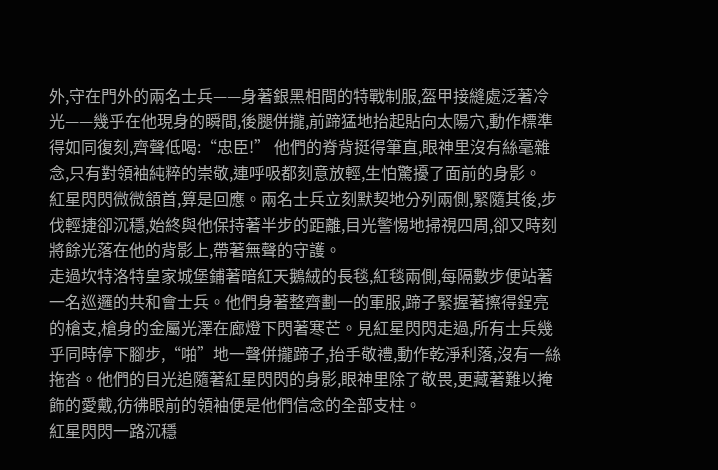外,守在門外的兩名士兵——身著銀黑相間的特戰制服,盔甲接縫處泛著冷光——幾乎在他現身的瞬間,後腿併攏,前蹄猛地抬起貼向太陽穴,動作標準得如同復刻,齊聲低喝:“忠臣!” 他們的脊背挺得筆直,眼神里沒有絲毫雜念,只有對領袖純粹的崇敬,連呼吸都刻意放輕,生怕驚擾了面前的身影。
紅星閃閃微微頷首,算是回應。兩名士兵立刻默契地分列兩側,緊隨其後,步伐輕捷卻沉穩,始終與他保持著半步的距離,目光警惕地掃視四周,卻又時刻將餘光落在他的背影上,帶著無聲的守護。
走過坎特洛特皇家城堡鋪著暗紅天鵝絨的長毯,紅毯兩側,每隔數步便站著一名巡邏的共和會士兵。他們身著整齊劃一的軍服,蹄子緊握著擦得鋥亮的槍支,槍身的金屬光澤在廊燈下閃著寒芒。見紅星閃閃走過,所有士兵幾乎同時停下腳步,“啪”地一聲併攏蹄子,抬手敬禮,動作乾淨利落,沒有一絲拖沓。他們的目光追隨著紅星閃閃的身影,眼神里除了敬畏,更藏著難以掩飾的愛戴,彷彿眼前的領袖便是他們信念的全部支柱。
紅星閃閃一路沉穩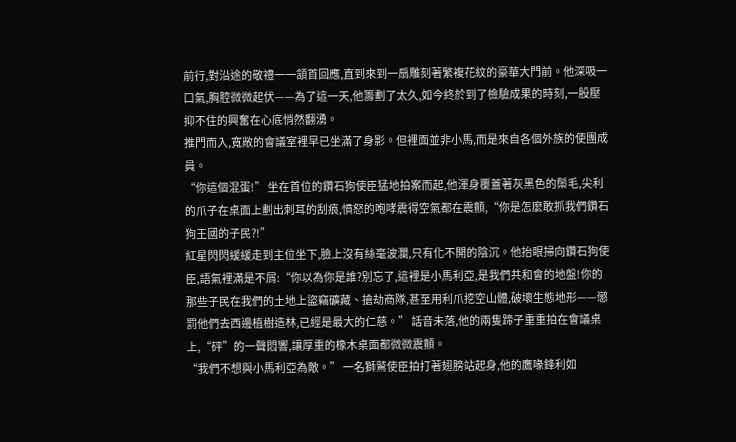前行,對沿途的敬禮一一頷首回應,直到來到一扇雕刻著繁複花紋的豪華大門前。他深吸一口氣,胸腔微微起伏——為了這一天,他籌劃了太久,如今終於到了檢驗成果的時刻,一股壓抑不住的興奮在心底悄然翻湧。
推門而入,寬敞的會議室裡早已坐滿了身影。但裡面並非小馬,而是來自各個外族的使團成員。
“你這個混蛋!” 坐在首位的鑽石狗使臣猛地拍案而起,他渾身覆蓋著灰黑色的鬃毛,尖利的爪子在桌面上劃出刺耳的刮痕,憤怒的咆哮震得空氣都在震顫,“你是怎麼敢抓我們鑽石狗王國的子民?!”
紅星閃閃緩緩走到主位坐下,臉上沒有絲毫波瀾,只有化不開的陰沉。他抬眼掃向鑽石狗使臣,語氣裡滿是不屑:“你以為你是誰?別忘了,這裡是小馬利亞,是我們共和會的地盤!你的那些子民在我們的土地上盜竊礦藏、搶劫商隊,甚至用利爪挖空山體,破壞生態地形——懲罰他們去西邊植樹造林,已經是最大的仁慈。” 話音未落,他的兩隻蹄子重重拍在會議桌上,“砰”的一聲悶響,讓厚重的橡木桌面都微微震顫。
“我們不想與小馬利亞為敵。” 一名獅鷲使臣拍打著翅膀站起身,他的鷹喙鋒利如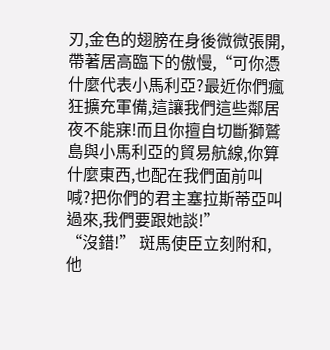刃,金色的翅膀在身後微微張開,帶著居高臨下的傲慢,“可你憑什麼代表小馬利亞?最近你們瘋狂擴充軍備,這讓我們這些鄰居夜不能寐!而且你擅自切斷獅鷲島與小馬利亞的貿易航線,你算什麼東西,也配在我們面前叫喊?把你們的君主塞拉斯蒂亞叫過來,我們要跟她談!”
“沒錯!” 斑馬使臣立刻附和,他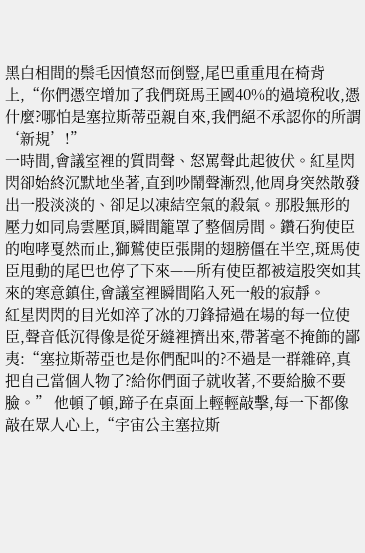黑白相間的鬃毛因憤怒而倒豎,尾巴重重甩在椅背上,“你們憑空增加了我們斑馬王國40%的過境稅收,憑什麼?哪怕是塞拉斯蒂亞親自來,我們絕不承認你的所謂‘新規’!”
一時間,會議室裡的質問聲、怒罵聲此起彼伏。紅星閃閃卻始終沉默地坐著,直到吵鬧聲漸烈,他周身突然散發出一股淡淡的、卻足以凍結空氣的殺氣。那股無形的壓力如同烏雲壓頂,瞬間籠罩了整個房間。鑽石狗使臣的咆哮戛然而止,獅鷲使臣張開的翅膀僵在半空,斑馬使臣甩動的尾巴也停了下來——所有使臣都被這股突如其來的寒意鎮住,會議室裡瞬間陷入死一般的寂靜。
紅星閃閃的目光如淬了冰的刀鋒掃過在場的每一位使臣,聲音低沉得像是從牙縫裡擠出來,帶著毫不掩飾的鄙夷:“塞拉斯蒂亞也是你們配叫的?不過是一群雜碎,真把自己當個人物了?給你們面子就收著,不要給臉不要臉。” 他頓了頓,蹄子在桌面上輕輕敲擊,每一下都像敲在眾人心上,“宇宙公主塞拉斯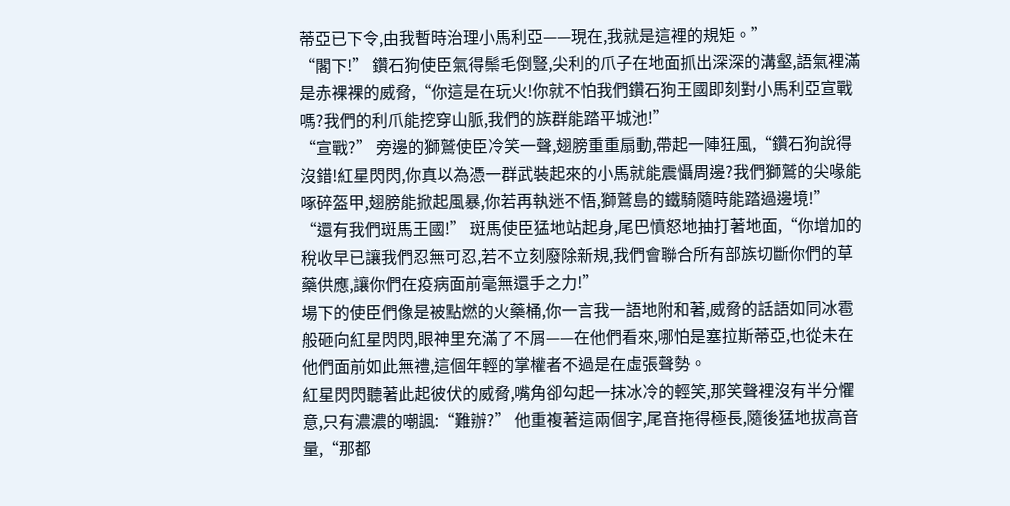蒂亞已下令,由我暫時治理小馬利亞——現在,我就是這裡的規矩。”
“閣下!” 鑽石狗使臣氣得鬃毛倒豎,尖利的爪子在地面抓出深深的溝壑,語氣裡滿是赤裸裸的威脅,“你這是在玩火!你就不怕我們鑽石狗王國即刻對小馬利亞宣戰嗎?我們的利爪能挖穿山脈,我們的族群能踏平城池!”
“宣戰?” 旁邊的獅鷲使臣冷笑一聲,翅膀重重扇動,帶起一陣狂風,“鑽石狗說得沒錯!紅星閃閃,你真以為憑一群武裝起來的小馬就能震懾周邊?我們獅鷲的尖喙能啄碎盔甲,翅膀能掀起風暴,你若再執迷不悟,獅鷲島的鐵騎隨時能踏過邊境!”
“還有我們斑馬王國!” 斑馬使臣猛地站起身,尾巴憤怒地抽打著地面,“你增加的稅收早已讓我們忍無可忍,若不立刻廢除新規,我們會聯合所有部族切斷你們的草藥供應,讓你們在疫病面前毫無還手之力!”
場下的使臣們像是被點燃的火藥桶,你一言我一語地附和著,威脅的話語如同冰雹般砸向紅星閃閃,眼神里充滿了不屑——在他們看來,哪怕是塞拉斯蒂亞,也從未在他們面前如此無禮,這個年輕的掌權者不過是在虛張聲勢。
紅星閃閃聽著此起彼伏的威脅,嘴角卻勾起一抹冰冷的輕笑,那笑聲裡沒有半分懼意,只有濃濃的嘲諷:“難辦?” 他重複著這兩個字,尾音拖得極長,隨後猛地拔高音量,“那都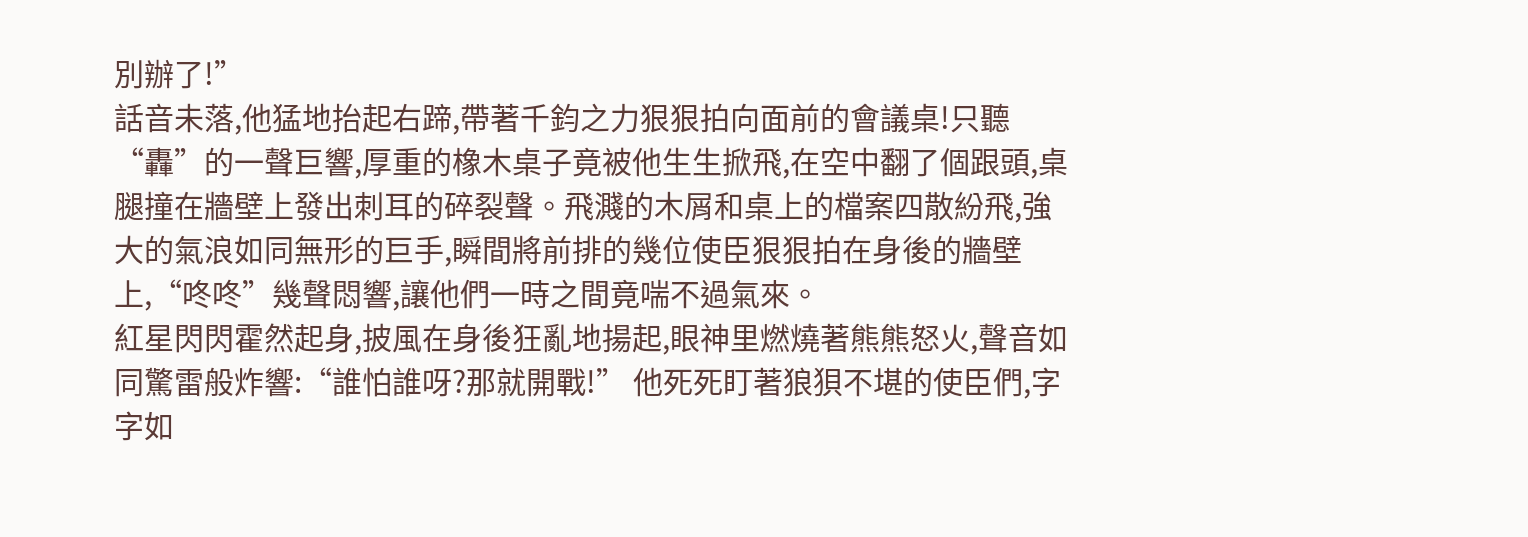別辦了!”
話音未落,他猛地抬起右蹄,帶著千鈞之力狠狠拍向面前的會議桌!只聽“轟”的一聲巨響,厚重的橡木桌子竟被他生生掀飛,在空中翻了個跟頭,桌腿撞在牆壁上發出刺耳的碎裂聲。飛濺的木屑和桌上的檔案四散紛飛,強大的氣浪如同無形的巨手,瞬間將前排的幾位使臣狠狠拍在身後的牆壁上,“咚咚”幾聲悶響,讓他們一時之間竟喘不過氣來。
紅星閃閃霍然起身,披風在身後狂亂地揚起,眼神里燃燒著熊熊怒火,聲音如同驚雷般炸響:“誰怕誰呀?那就開戰!” 他死死盯著狼狽不堪的使臣們,字字如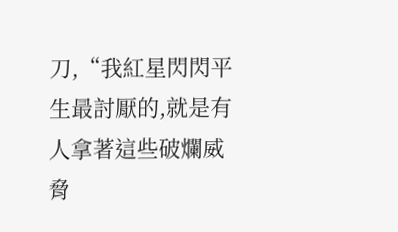刀,“我紅星閃閃平生最討厭的,就是有人拿著這些破爛威脅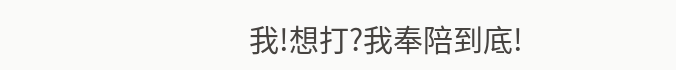我!想打?我奉陪到底!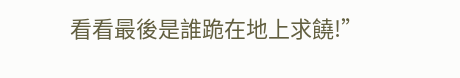看看最後是誰跪在地上求饒!”